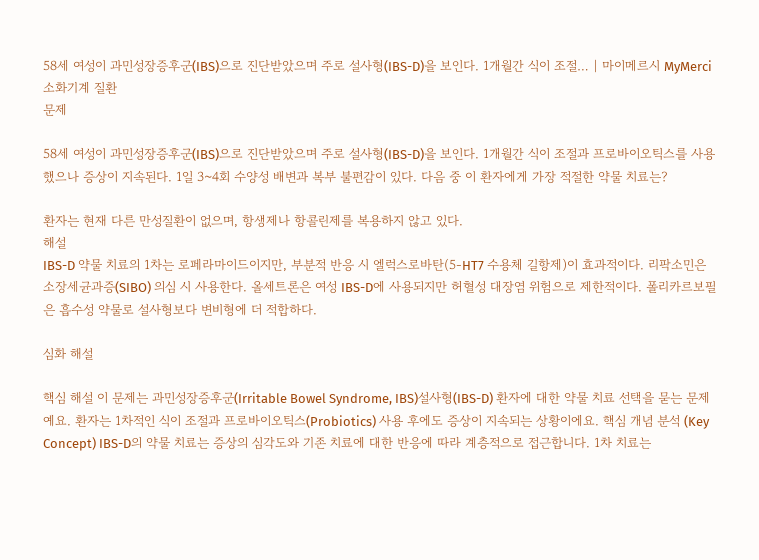58세 여성이 과민성장증후군(IBS)으로 진단받았으며 주로 설사형(IBS-D)을 보인다. 1개월간 식이 조절… | 마이메르시 MyMerci
소화기계 질환
문제

58세 여성이 과민성장증후군(IBS)으로 진단받았으며 주로 설사형(IBS-D)을 보인다. 1개월간 식이 조절과 프로바이오틱스를 사용했으나 증상이 지속된다. 1일 3~4회 수양성 배변과 복부 불편감이 있다. 다음 중 이 환자에게 가장 적절한 약물 치료는?

환자는 현재 다른 만성질환이 없으며, 항생제나 항콜린제를 복용하지 않고 있다.
해설
IBS-D 약물 치료의 1차는 로페라마이드이지만, 부분적 반응 시 엘럭스로바탄(5-HT7 수용체 길항제)이 효과적이다. 리팍소민은 소장세균과증(SIBO) 의심 시 사용한다. 올세트론은 여성 IBS-D에 사용되지만 허혈성 대장염 위험으로 제한적이다. 폴리카르보필은 흡수성 약물로 설사형보다 변비형에 더 적합하다.

심화 해설

핵심 해설 이 문제는 과민성장증후군(Irritable Bowel Syndrome, IBS)설사형(IBS-D) 환자에 대한 약물 치료 선택을 묻는 문제예요. 환자는 1차적인 식이 조절과 프로바이오틱스(Probiotics) 사용 후에도 증상이 지속되는 상황이에요. 핵심 개념 분석 (Key Concept) IBS-D의 약물 치료는 증상의 심각도와 기존 치료에 대한 반응에 따라 계층적으로 접근합니다. 1차 치료는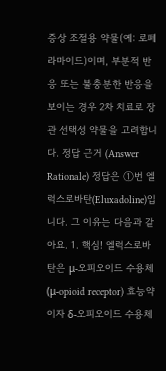증상 조절용 약물(예: 로페라마이드)이며, 부분적 반응 또는 불충분한 반응을 보이는 경우 2차 치료로 장관 선택성 약물을 고려합니다. 정답 근거 (Answer Rationale) 정답은 ①번 엘럭스로바탄(Eluxadoline)입니다. 그 이유는 다음과 같아요. 1. 핵심! 엘럭스로바탄은 μ-오피오이드 수용체(μ-opioid receptor) 효능약이자 δ-오피오이드 수용체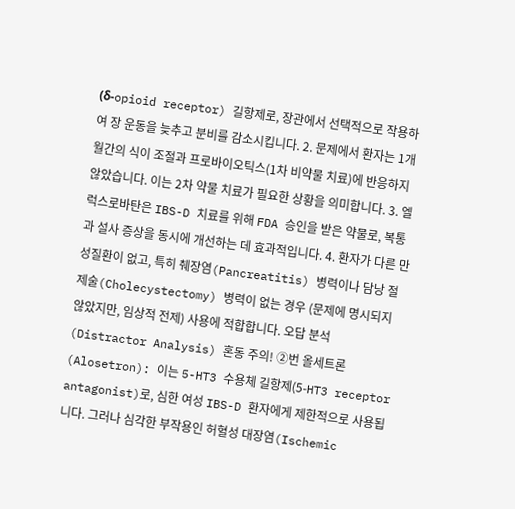(δ-opioid receptor) 길항제로, 장관에서 선택적으로 작용하여 장 운동을 늦추고 분비를 감소시킵니다. 2. 문제에서 환자는 1개월간의 식이 조절과 프로바이오틱스(1차 비약물 치료)에 반응하지 않았습니다. 이는 2차 약물 치료가 필요한 상황을 의미합니다. 3. 엘럭스로바탄은 IBS-D 치료를 위해 FDA 승인을 받은 약물로, 복통과 설사 증상을 동시에 개선하는 데 효과적입니다. 4. 환자가 다른 만성질환이 없고, 특히 췌장염(Pancreatitis) 병력이나 담낭 절제술(Cholecystectomy) 병력이 없는 경우 (문제에 명시되지 않았지만, 임상적 전제) 사용에 적합합니다. 오답 분석 (Distractor Analysis) 혼동 주의! ②번 올세트론(Alosetron): 이는 5-HT3 수용체 길항제(5-HT3 receptor antagonist)로, 심한 여성 IBS-D 환자에게 제한적으로 사용됩니다. 그러나 심각한 부작용인 허혈성 대장염(Ischemic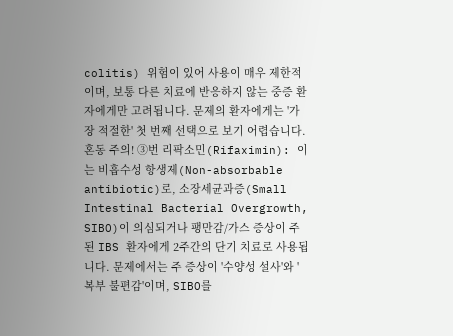colitis) 위험이 있어 사용이 매우 제한적이며, 보통 다른 치료에 반응하지 않는 중증 환자에게만 고려됩니다. 문제의 환자에게는 '가장 적절한' 첫 번째 선택으로 보기 어렵습니다.
혼동 주의! ③번 리팍소민(Rifaximin): 이는 비흡수성 항생제(Non-absorbable antibiotic)로, 소장세균과증(Small Intestinal Bacterial Overgrowth, SIBO)이 의심되거나 팽만감/가스 증상이 주된 IBS 환자에게 2주간의 단기 치료로 사용됩니다. 문제에서는 주 증상이 '수양성 설사'와 '복부 불편감'이며, SIBO를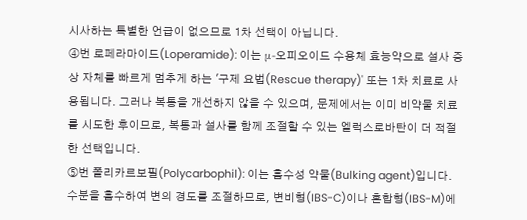시사하는 특별한 언급이 없으므로 1차 선택이 아닙니다.
④번 로페라마이드(Loperamide): 이는 μ-오피오이드 수용체 효능약으로 설사 증상 자체를 빠르게 멈추게 하는 '구제 요법(Rescue therapy)' 또는 1차 치료로 사용됩니다. 그러나 복통을 개선하지 않을 수 있으며, 문제에서는 이미 비약물 치료를 시도한 후이므로, 복통과 설사를 함께 조절할 수 있는 엘럭스로바탄이 더 적절한 선택입니다.
⑤번 폴리카르보필(Polycarbophil): 이는 흡수성 약물(Bulking agent)입니다. 수분을 흡수하여 변의 경도를 조절하므로, 변비형(IBS-C)이나 혼합형(IBS-M)에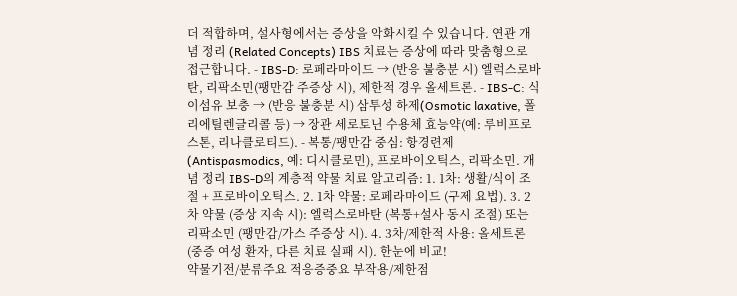더 적합하며, 설사형에서는 증상을 악화시킬 수 있습니다. 연관 개념 정리 (Related Concepts) IBS 치료는 증상에 따라 맞춤형으로 접근합니다. - IBS-D: 로페라마이드 → (반응 불충분 시) 엘럭스로바탄, 리팍소민(팽만감 주증상 시), 제한적 경우 올세트론. - IBS-C: 식이섬유 보충 → (반응 불충분 시) 삼투성 하제(Osmotic laxative, 폴리에틸렌글리콜 등) → 장관 세로토닌 수용체 효능약(예: 루비프로스톤, 리나클로티드). - 복통/팽만감 중심: 항경련제(Antispasmodics, 예: 디시클로민), 프로바이오틱스, 리팍소민. 개념 정리 IBS-D의 계층적 약물 치료 알고리즘: 1. 1차: 생활/식이 조절 + 프로바이오틱스. 2. 1차 약물: 로페라마이드 (구제 요법). 3. 2차 약물 (증상 지속 시): 엘럭스로바탄 (복통+설사 동시 조절) 또는 리팍소민 (팽만감/가스 주증상 시). 4. 3차/제한적 사용: 올세트론 (중증 여성 환자, 다른 치료 실패 시). 한눈에 비교!
약물기전/분류주요 적응증중요 부작용/제한점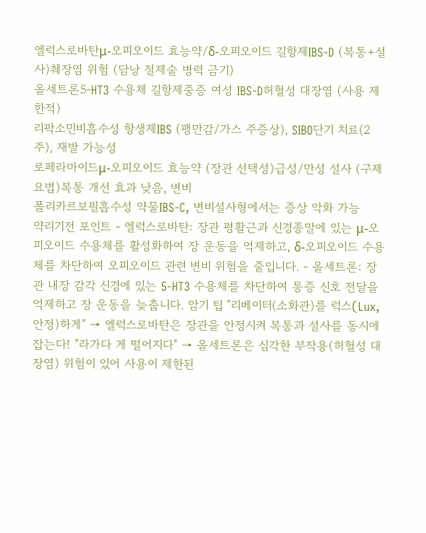엘럭스로바탄μ-오피오이드 효능약/δ-오피오이드 길항제IBS-D (복통+설사)췌장염 위험 (담낭 절제술 병력 금기)
올세트론5-HT3 수용체 길항제중증 여성 IBS-D허혈성 대장염 (사용 제한적)
리팍소민비흡수성 항생제IBS (팽만감/가스 주증상), SIBO단기 치료(2주), 재발 가능성
로페라마이드μ-오피오이드 효능약 (장관 선택성)급성/만성 설사 (구제 요법)복통 개선 효과 낮음, 변비
폴리카르보필흡수성 약물IBS-C, 변비설사형에서는 증상 악화 가능
약리기전 포인트 - 엘럭스로바탄: 장관 평활근과 신경종말에 있는 μ-오피오이드 수용체를 활성화하여 장 운동을 억제하고, δ-오피오이드 수용체를 차단하여 오피오이드 관련 변비 위험을 줄입니다. - 올세트론: 장관 내장 감각 신경에 있는 5-HT3 수용체를 차단하여 통증 신호 전달을 억제하고 장 운동을 늦춥니다. 암기 팁 "리베이터(소화관)를 럭스(Lux, 안정)하게" → 엘럭스로바탄은 장관을 안정시켜 복통과 설사를 동시에 잡는다! "라가다 게 떨어지다" → 올세트론은 심각한 부작용(허혈성 대장염) 위험이 있어 사용이 제한된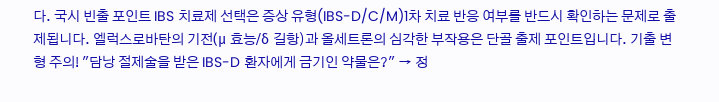다. 국시 빈출 포인트 IBS 치료제 선택은 증상 유형(IBS-D/C/M)1차 치료 반응 여부를 반드시 확인하는 문제로 출제됩니다. 엘럭스로바탄의 기전(μ 효능/δ 길항)과 올세트론의 심각한 부작용은 단골 출제 포인트입니다. 기출 변형 주의! "담낭 절제술을 받은 IBS-D 환자에게 금기인 약물은?" → 정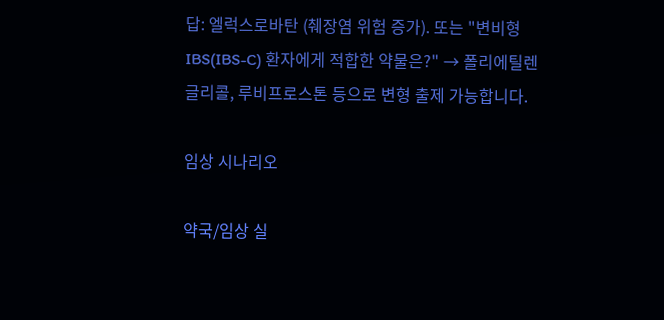답: 엘럭스로바탄 (췌장염 위험 증가). 또는 "변비형 IBS(IBS-C) 환자에게 적합한 약물은?" → 폴리에틸렌글리콜, 루비프로스톤 등으로 변형 출제 가능합니다.

임상 시나리오

약국/임상 실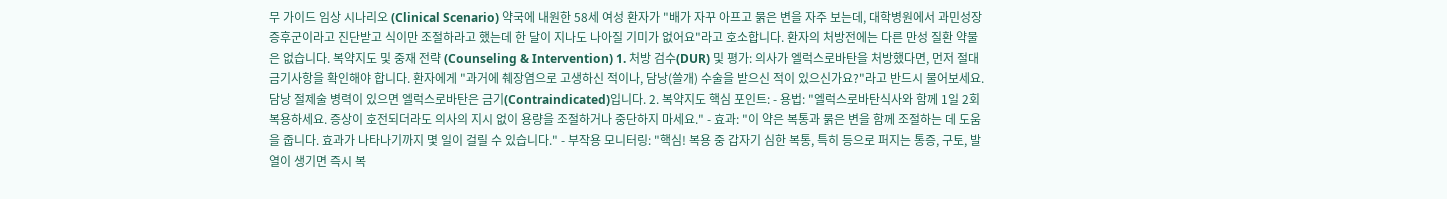무 가이드 임상 시나리오 (Clinical Scenario) 약국에 내원한 58세 여성 환자가 "배가 자꾸 아프고 묽은 변을 자주 보는데, 대학병원에서 과민성장증후군이라고 진단받고 식이만 조절하라고 했는데 한 달이 지나도 나아질 기미가 없어요"라고 호소합니다. 환자의 처방전에는 다른 만성 질환 약물은 없습니다. 복약지도 및 중재 전략 (Counseling & Intervention) 1. 처방 검수(DUR) 및 평가: 의사가 엘럭스로바탄을 처방했다면, 먼저 절대 금기사항을 확인해야 합니다. 환자에게 "과거에 췌장염으로 고생하신 적이나, 담낭(쓸개) 수술을 받으신 적이 있으신가요?"라고 반드시 물어보세요. 담낭 절제술 병력이 있으면 엘럭스로바탄은 금기(Contraindicated)입니다. 2. 복약지도 핵심 포인트: - 용법: "엘럭스로바탄식사와 함께 1일 2회 복용하세요. 증상이 호전되더라도 의사의 지시 없이 용량을 조절하거나 중단하지 마세요." - 효과: "이 약은 복통과 묽은 변을 함께 조절하는 데 도움을 줍니다. 효과가 나타나기까지 몇 일이 걸릴 수 있습니다." - 부작용 모니터링: "핵심! 복용 중 갑자기 심한 복통, 특히 등으로 퍼지는 통증, 구토, 발열이 생기면 즉시 복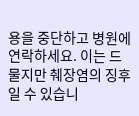용을 중단하고 병원에 연락하세요. 이는 드물지만 췌장염의 징후일 수 있습니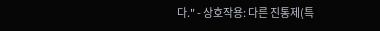다." - 상호작용: 다른 진통제(특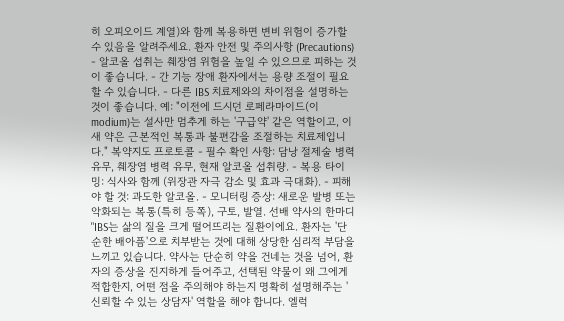히 오피오이드 계열)와 함께 복용하면 변비 위험이 증가할 수 있음을 알려주세요. 환자 안전 및 주의사항 (Precautions) - 알코올 섭취는 췌장염 위험을 높일 수 있으므로 피하는 것이 좋습니다. - 간 기능 장애 환자에서는 용량 조절이 필요할 수 있습니다. - 다른 IBS 치료제와의 차이점을 설명하는 것이 좋습니다. 예: "이전에 드시던 로페라마이드(이modium)는 설사만 멈추게 하는 '구급약' 같은 역할이고, 이 새 약은 근본적인 복통과 불편감을 조절하는 치료제입니다." 복약지도 프로토콜 - 필수 확인 사항: 담낭 절제술 병력 유무, 췌장염 병력 유무, 현재 알코올 섭취량. - 복용 타이밍: 식사와 함께 (위장관 자극 감소 및 효과 극대화). - 피해야 할 것: 과도한 알코올. - 모니터링 증상: 새로운 발병 또는 악화되는 복통(특히 등쪽), 구토, 발열. 선배 약사의 한마디 "IBS는 삶의 질을 크게 떨어뜨리는 질환이에요. 환자는 '단순한 배아픔'으로 치부받는 것에 대해 상당한 심리적 부담을 느끼고 있습니다. 약사는 단순히 약을 건네는 것을 넘어, 환자의 증상을 진지하게 들어주고, 선택된 약물이 왜 그에게 적합한지, 어떤 점을 주의해야 하는지 명확히 설명해주는 '신뢰할 수 있는 상담자' 역할을 해야 합니다. 엘럭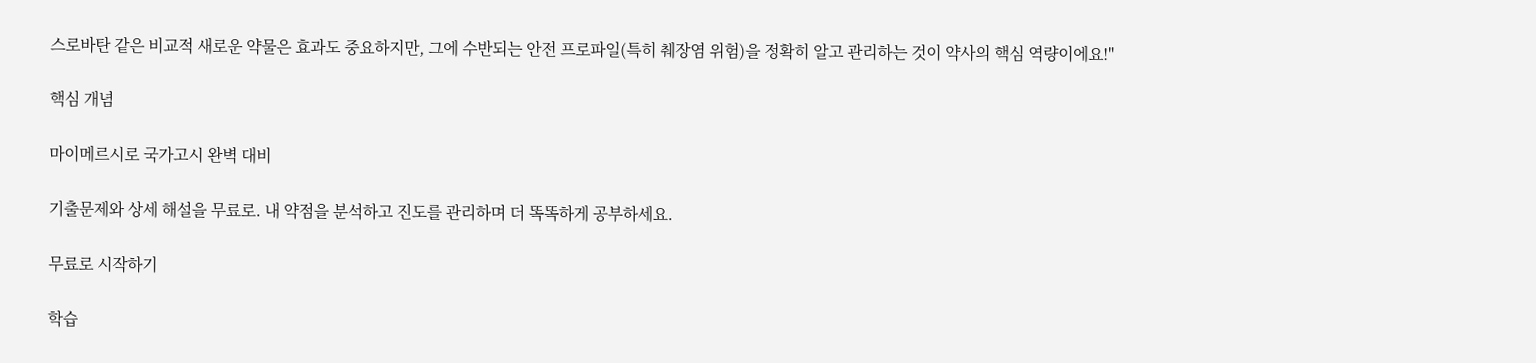스로바탄 같은 비교적 새로운 약물은 효과도 중요하지만, 그에 수반되는 안전 프로파일(특히 췌장염 위험)을 정확히 알고 관리하는 것이 약사의 핵심 역량이에요!"

핵심 개념

마이메르시로 국가고시 완벽 대비

기출문제와 상세 해설을 무료로. 내 약점을 분석하고 진도를 관리하며 더 똑똑하게 공부하세요.

무료로 시작하기

학습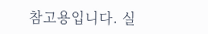참고용입니다. 실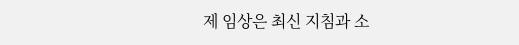제 임상은 최신 지침과 소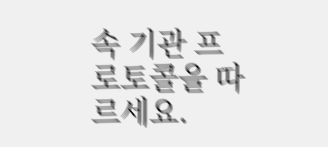속 기관 프로토콜을 따르세요.